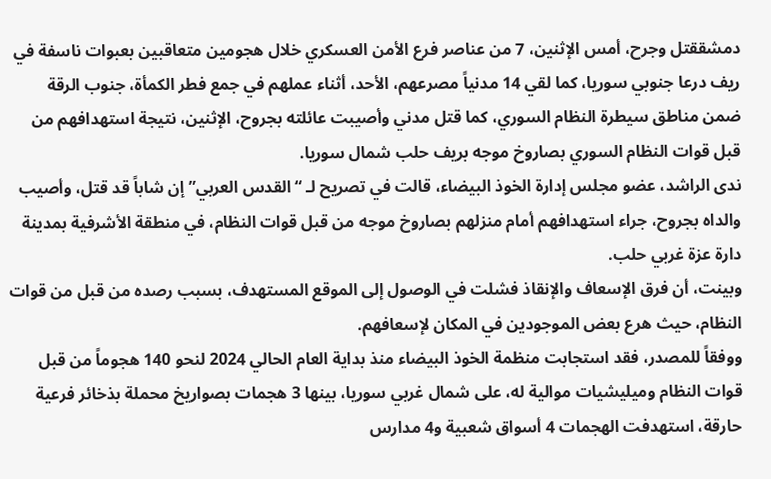دمشققتل وجرح، أمس الإثنين، 7 من عناصر فرع الأمن العسكري خلال هجومين متعاقبين بعبوات ناسفة في ريف درعا جنوبي سوريا، كما لقي 14 مدنياً مصرعهم، الأحد، أثناء عملهم في جمع فطر الكمأة، جنوب الرقة ضمن مناطق سيطرة النظام السوري، كما قتل مدني وأصيبت عائلته بجروح، الإثنين، نتيجة استهدافهم من قبل قوات النظام السوري بصاروخ موجه بريف حلب شمال سوريا.
ندى الراشد، عضو مجلس إدارة الخوذ البيضاء، قالت في تصريح لـ “القدس العربي” إن شاباً قد قتل، وأصيب والداه بجروح، جراء استهدافهم أمام منزلهم بصاروخ موجه من قبل قوات النظام، في منطقة الأشرفية بمدينة دارة عزة غربي حلب.
وبينت، أن فرق الإسعاف والإنقاذ فشلت في الوصول إلى الموقع المستهدف، بسبب رصده من قبل من قوات النظام، حيث هرع بعض الموجودين في المكان لإسعافهم.
ووفقاً للمصدر، فقد استجابت منظمة الخوذ البيضاء منذ بداية العام الحالي 2024 لنحو 140 هجوماً من قبل قوات النظام وميليشيات موالية له، على شمال غربي سوريا، بينها 3 هجمات بصواريخ محملة بذخائر فرعية حارقة، استهدفت الهجمات 4 أسواق شعبية و4 مدارس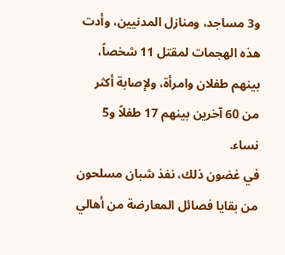و3 مساجد، ومنازل المدنيين، وأدت هذه الهجمات لمقتل 11 شخصاً، بينهم طفلان وامرأة، ولإصابة أكثر من 60 آخرين بينهم 17 طفلاً و5 نساء.
في غضون ذلك، نفذ شبان مسلحون من بقايا فصائل المعارضة من أهالي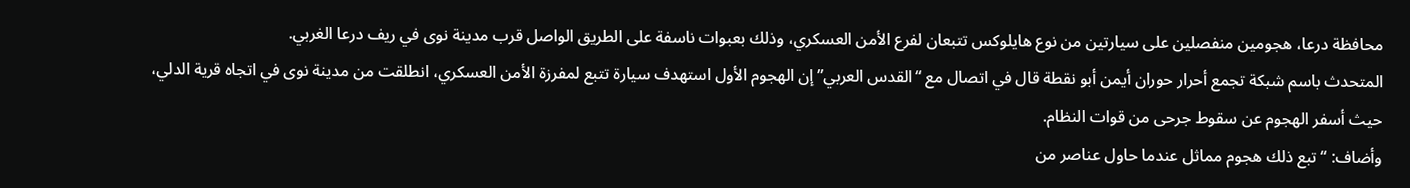محافظة درعا، هجومين منفصلين على سيارتين من نوع هايلوكس تتبعان لفرع الأمن العسكري، وذلك بعبوات ناسفة على الطريق الواصل قرب مدينة نوى في ريف درعا الغربي.
المتحدث باسم شبكة تجمع أحرار حوران أيمن أبو نقطة قال في اتصال مع “القدس العربي” إن الهجوم الأول استهدف سيارة تتبع لمفرزة الأمن العسكري، انطلقت من مدينة نوى في اتجاه قرية الدلي، حيث أسفر الهجوم عن سقوط جرحى من قوات النظام.
وأضاف: “تبع ذلك هجوم مماثل عندما حاول عناصر من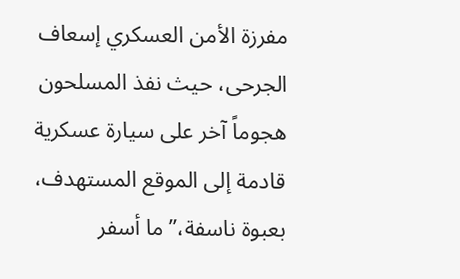مفرزة الأمن العسكري إسعاف الجرحى، حيث نفذ المسلحون هجوماً آخر على سيارة عسكرية قادمة إلى الموقع المستهدف، بعبوة ناسفة،” ما أسفر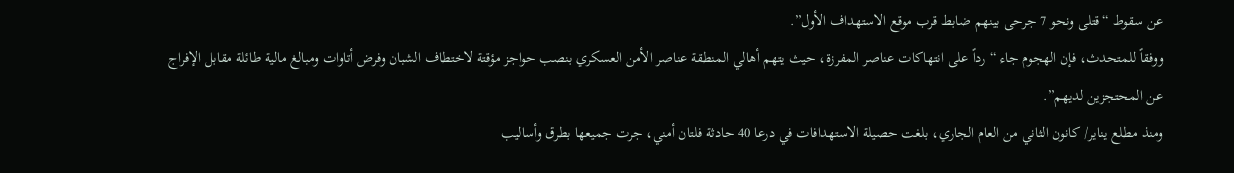عن سقوط “قتلى ونحو 7 جرحى بينهم ضابط قرب موقع الاستهداف الأول”.
ووفقاً للمتحدث، فإن الهجوم جاء “رداً على انتهاكات عناصر المفرزة، حيث يتهم أهالي المنطقة عناصر الأمن العسكري بنصب حواجز مؤقتة لاختطاف الشبان وفرض أتاوات ومبالغ مالية طائلة مقابل الإفراج عن المحتجزين لديهم”.
ومنذ مطلع يناير/ كانون الثاني من العام الجاري، بلغت حصيلة الاستهدافات في درعا 40 حادثة فلتان أمني، جرت جميعها بطرق وأساليب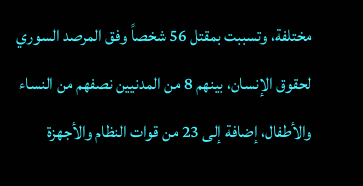مختلفة، وتسببت بمقتل 56 شخصاً وفق المرصد السوري لحقوق الإنسان، بينهم 8 من المدنيين نصفهم من النساء والأطفال، إضافة إلى 23 من قوات النظام والأجهزة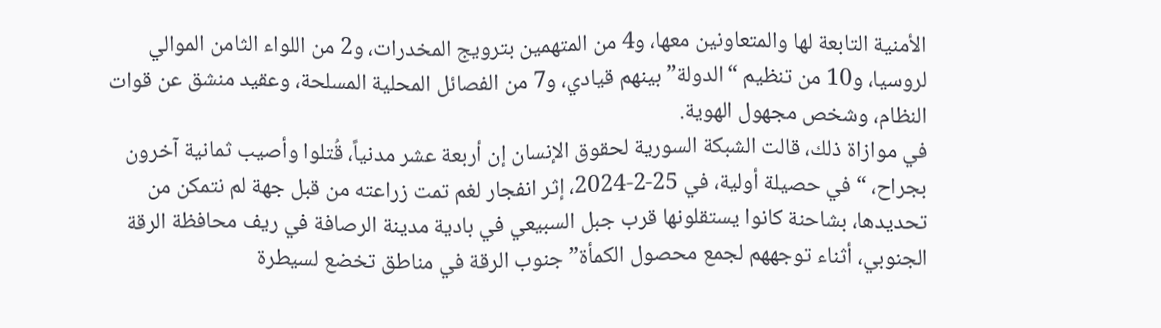الأمنية التابعة لها والمتعاونين معها، و4 من المتهمين بترويج المخدرات، و2 من اللواء الثامن الموالي لروسيا، و10 من تنظيم “الدولة” بينهم قيادي، و7 من الفصائل المحلية المسلحة، وعقيد منشق عن قوات النظام، وشخص مجهول الهوية.
في موازاة ذلك، قالت الشبكة السورية لحقوق الإنسان إن أربعة عشر مدنياً، قُتلوا وأصيب ثمانية آخرون بجراح، “في حصيلة أولية، في 25-2-2024، إثر انفجار لغم تمت زراعته من قبل جهة لم نتمكن من تحديدها، بشاحنة كانوا يستقلونها قرب جبل السبيعي في بادية مدينة الرصافة في ريف محافظة الرقة الجنوبي، أثناء توجههم لجمع محصول الكمأة” جنوب الرقة في مناطق تخضع لسيطرة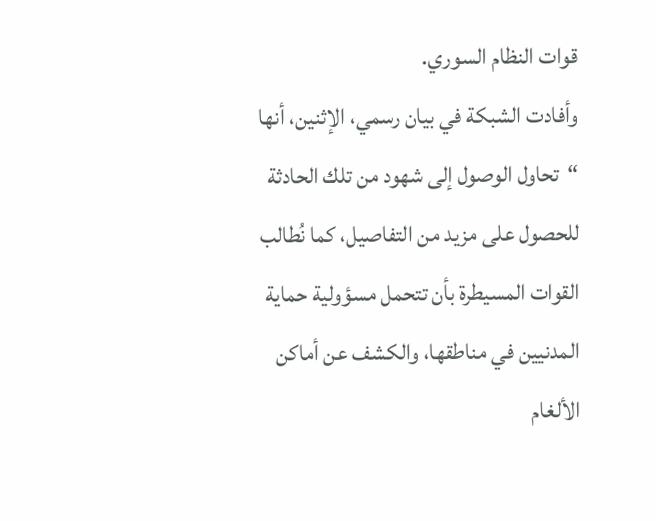قوات النظام السوري.
وأفادت الشبكة في بيان رسمي، الإثنين، أنها “تحاول الوصول إلى شهود من تلك الحادثة للحصول على مزيد من التفاصيل، كما نُطالب القوات المسيطرة بأن تتحمل مسؤولية حماية المدنيين في مناطقها، والكشف عن أماكن الألغام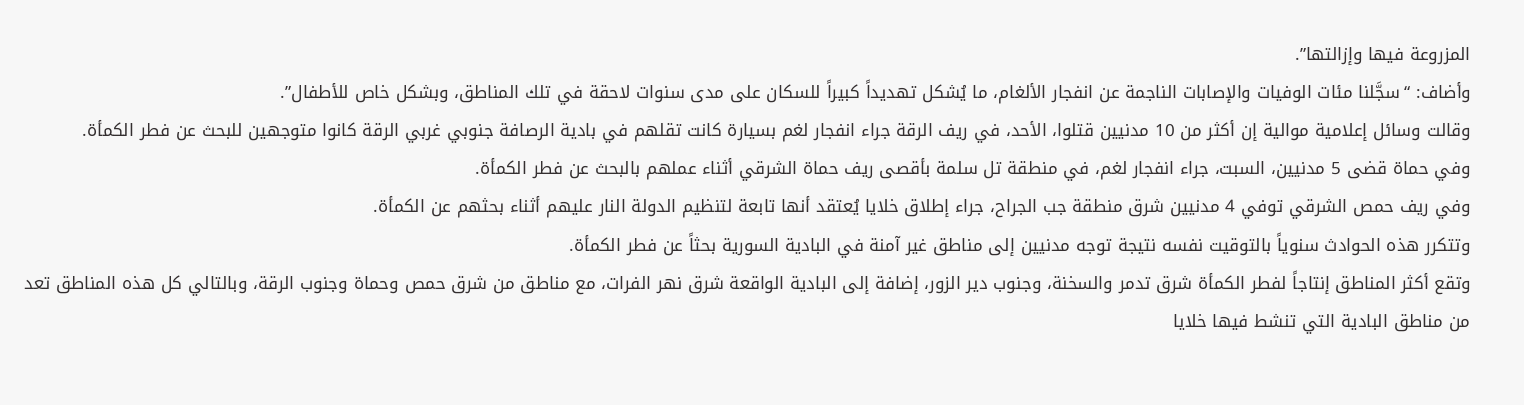المزروعة فيها وإزالتها”.
وأضاف: “سجَّلنا مئات الوفيات والإصابات الناجمة عن انفجار الألغام، ما يُشكل تهديداً كبيراً للسكان على مدى سنوات لاحقة في تلك المناطق، وبشكل خاص للأطفال”.
وقالت وسائل إعلامية موالية إن أكثر من 10 مدنيين قتلوا، الأحد، في ريف الرقة جراء انفجار لغم بسيارة كانت تقلهم في بادية الرصافة جنوبي غربي الرقة كانوا متوجهين للبحث عن فطر الكمأة.
وفي حماة قضى 5 مدنيين، السبت، جراء انفجار لغم، في منطقة تل سلمة بأقصى ريف حماة الشرقي أثناء عملهم بالبحث عن فطر الكمأة.
وفي ريف حمص الشرقي توفي 4 مدنيين شرق منطقة جب الجراح، جراء إطلاق خلايا يُعتقد أنها تابعة لتنظيم الدولة النار عليهم أثناء بحثهم عن الكمأة.
وتتكرر هذه الحوادث سنوياً بالتوقيت نفسه نتيجة توجه مدنيين إلى مناطق غير آمنة في البادية السورية بحثاً عن فطر الكمأة.
وتقع أكثر المناطق إنتاجاً لفطر الكمأة شرق تدمر والسخنة، وجنوب دير الزور، إضافة إلى البادية الواقعة شرق نهر الفرات، مع مناطق من شرق حمص وحماة وجنوب الرقة، وبالتالي كل هذه المناطق تعد من مناطق البادية التي تنشط فيها خلايا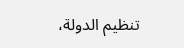تنظيم الدولة،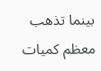بينما تذهب معظم كميات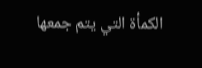الكمأة التي يتم جمعها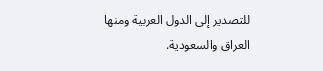للتصدير إلى الدول العربية ومنها العراق والسعودية.